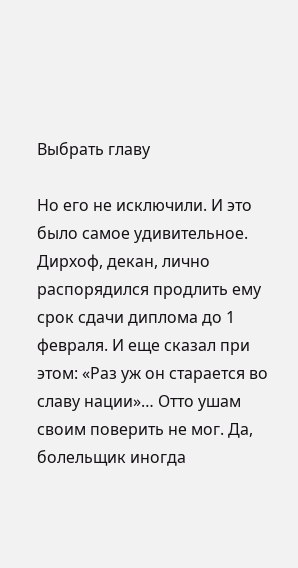Выбрать главу

Но его не исключили. И это было самое удивительное. Дирхоф, декан, лично распорядился продлить ему срок сдачи диплома до 1 февраля. И еще сказал при этом: «Раз уж он старается во славу нации»… Отто ушам своим поверить не мог. Да, болельщик иногда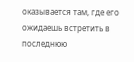оказывается там, где его ожидаешь встретить в последнюю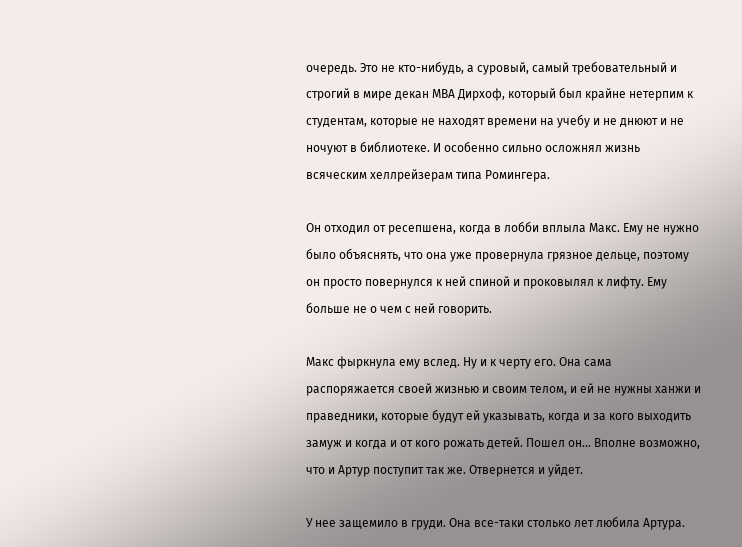очередь. Это не кто-нибудь, а суровый, самый требовательный и строгий в мире декан МВА Дирхоф, который был крайне нетерпим к студентам, которые не находят времени на учебу и не днюют и не ночуют в библиотеке. И особенно сильно осложнял жизнь всяческим хеллрейзерам типа Ромингера.

Он отходил от ресепшена, когда в лобби вплыла Макс. Ему не нужно было объяснять, что она уже провернула грязное дельце, поэтому он просто повернулся к ней спиной и проковылял к лифту. Ему больше не о чем с ней говорить.

Макс фыркнула ему вслед. Ну и к черту его. Она сама распоряжается своей жизнью и своим телом, и ей не нужны ханжи и праведники, которые будут ей указывать, когда и за кого выходить замуж и когда и от кого рожать детей. Пошел он… Вполне возможно, что и Артур поступит так же. Отвернется и уйдет.

У нее защемило в груди. Она все-таки столько лет любила Артура.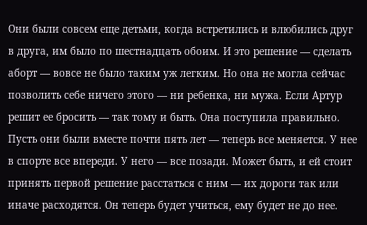Они были совсем еще детьми, когда встретились и влюбились друг в друга, им было по шестнадцать обоим. И это решение — сделать аборт — вовсе не было таким уж легким. Но она не могла сейчас позволить себе ничего этого — ни ребенка, ни мужа. Если Артур решит ее бросить — так тому и быть. Она поступила правильно. Пусть они были вместе почти пять лет — теперь все меняется. У нее в спорте все впереди. У него — все позади. Может быть, и ей стоит принять первой решение расстаться с ним — их дороги так или иначе расходятся. Он теперь будет учиться, ему будет не до нее.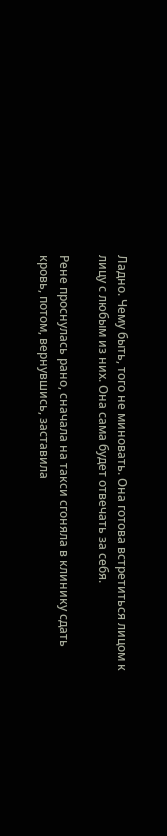Ладно. Чему быть, того не миновать. Она готова встретиться лицом к лицу с любым из них. Она сама будет отвечать за себя.

Рене проснулась рано, сначала на такси сгоняла в клинику сдать кровь, потом, вернувшись, заставила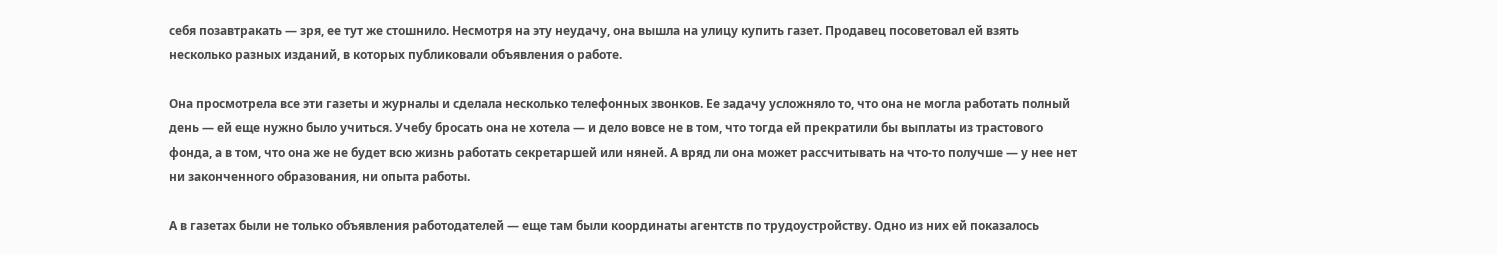себя позавтракать — зря, ее тут же стошнило. Несмотря на эту неудачу, она вышла на улицу купить газет. Продавец посоветовал ей взять несколько разных изданий, в которых публиковали объявления о работе.

Она просмотрела все эти газеты и журналы и сделала несколько телефонных звонков. Ее задачу усложняло то, что она не могла работать полный день — ей еще нужно было учиться. Учебу бросать она не хотела — и дело вовсе не в том, что тогда ей прекратили бы выплаты из трастового фонда, а в том, что она же не будет всю жизнь работать секретаршей или няней. А вряд ли она может рассчитывать на что-то получше — у нее нет ни законченного образования, ни опыта работы.

А в газетах были не только объявления работодателей — еще там были координаты агентств по трудоустройству. Одно из них ей показалось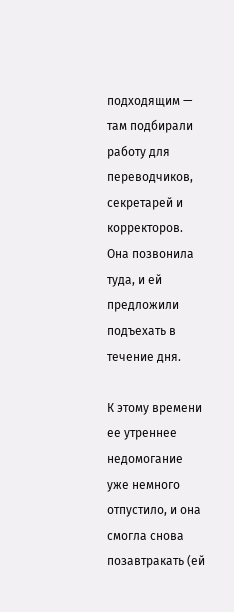подходящим — там подбирали работу для переводчиков, секретарей и корректоров. Она позвонила туда, и ей предложили подъехать в течение дня.

К этому времени ее утреннее недомогание уже немного отпустило, и она смогла снова позавтракать (ей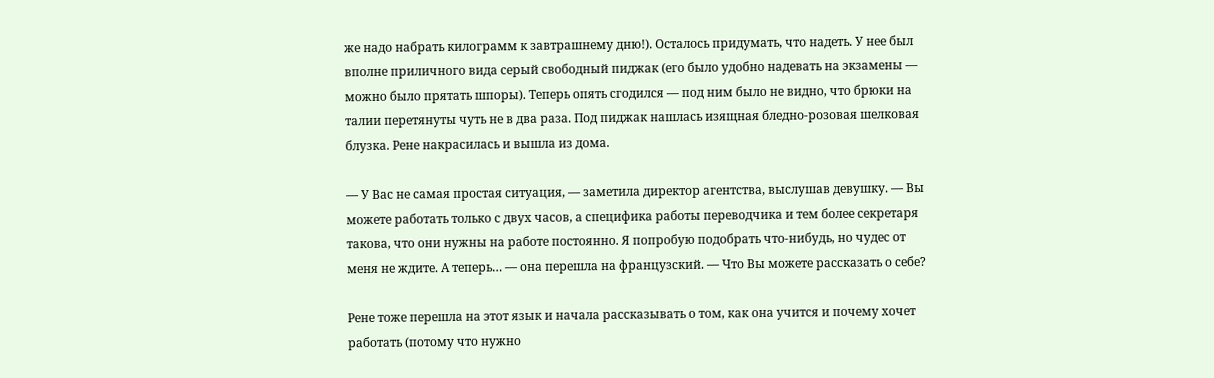же надо набрать килограмм к завтрашнему дню!). Осталось придумать, что надеть. У нее был вполне приличного вида серый свободный пиджак (его было удобно надевать на экзамены — можно было прятать шпоры). Теперь опять сгодился — под ним было не видно, что брюки на талии перетянуты чуть не в два раза. Под пиджак нашлась изящная бледно-розовая шелковая блузка. Рене накрасилась и вышла из дома.

— У Вас не самая простая ситуация, — заметила директор агентства, выслушав девушку. — Вы можете работать только с двух часов, а специфика работы переводчика и тем более секретаря такова, что они нужны на работе постоянно. Я попробую подобрать что-нибудь, но чудес от меня не ждите. А теперь… — она перешла на французский. — Что Вы можете рассказать о себе?

Рене тоже перешла на этот язык и начала рассказывать о том, как она учится и почему хочет работать (потому что нужно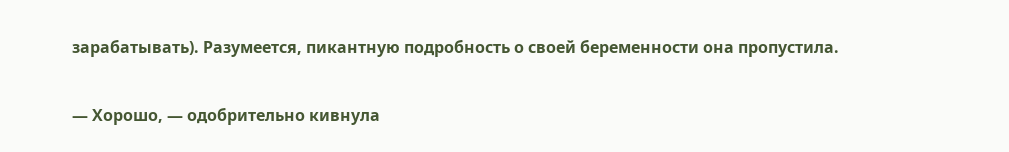зарабатывать). Разумеется, пикантную подробность о своей беременности она пропустила.

— Хорошо, — одобрительно кивнула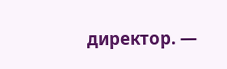директор. —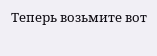Теперь возьмите вот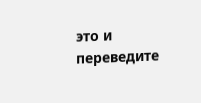это и переведите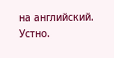на английский. Устно.